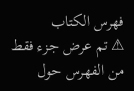فهرس الكتاب
⚠ تم عرض جزء فقط من الفهرس حول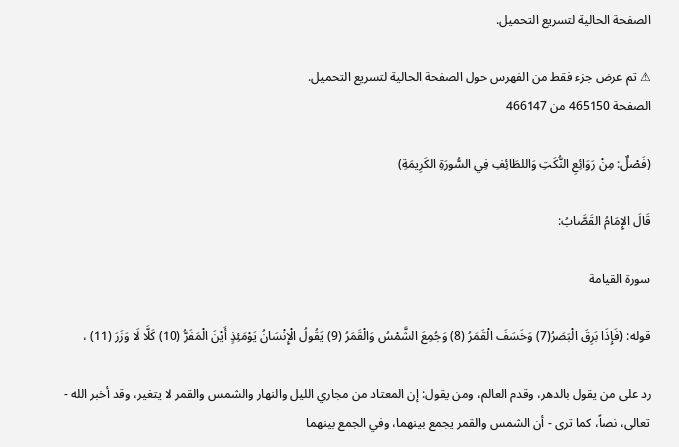الصفحة الحالية لتسريع التحميل.

⚠ تم عرض جزء فقط من الفهرس حول الصفحة الحالية لتسريع التحميل.
الصفحة 465150 من 466147

(فَصْلٌ: مِنْ رَوَائِعِ النُّكَتِ وَاللطَائِفِ فِي السُّورَةِ الكَرِيمَةِ)

قَالَ الإِمَامُ القَصَّابُ:

سورة القيامة

قوله: (فَإِذَا بَرِقَ الْبَصَرُ(7) وَخَسَفَ الْقَمَرُ (8) وَجُمِعَ الشَّمْسُ وَالْقَمَرُ (9) يَقُولُ الْإِنْسَانُ يَوْمَئِذٍ أَيْنَ الْمَفَرُّ (10) كَلَّا لَا وَزَرَ (11) ،

رد على من يقول بالدهر، وقدم العالم، ومن يقول: إن المعتاد من مجاري الليل والنهار والشمس والقمر لا يتغير، وقد أخبر الله - تعالى، نصاً، كما ترى - أن الشمس والقمر يجمع بينهما، وفي الجمع بينهما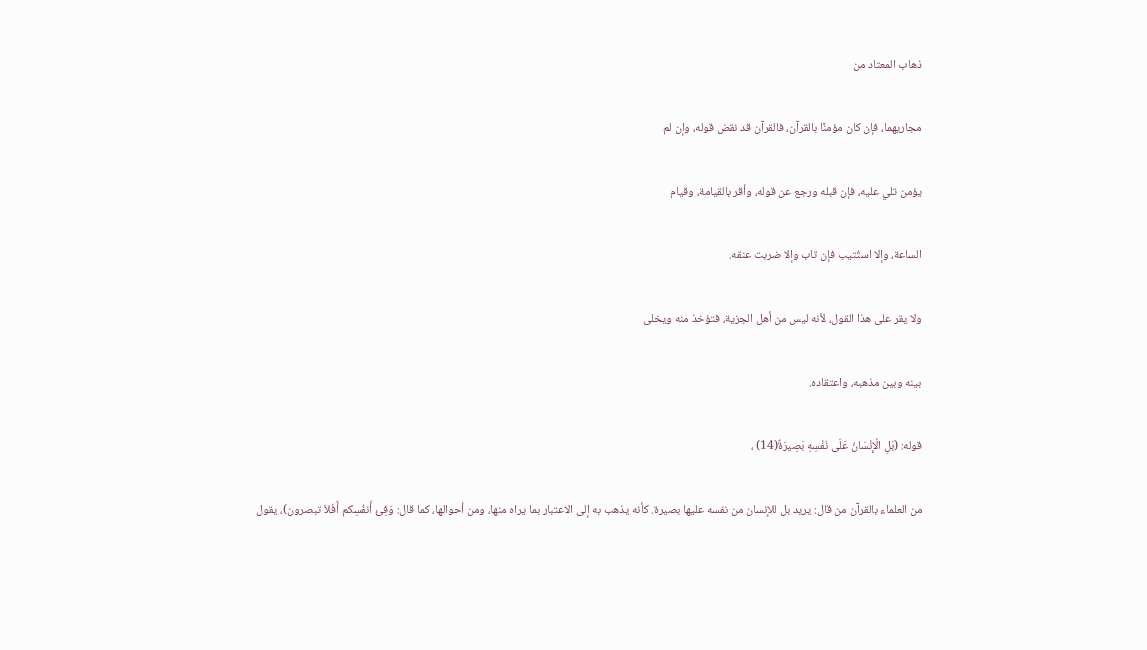ذهاب المعتاد من

مجاريهما، فإن كان مؤمنًا بالقرآن، فالقرآن قد نقض قوله، وإن لم

يؤمن تلي عليه، فإن قبله ورجع عن قوله، وأقر بالقيامة، وقيام

الساعة، وإلا استُتيب فإن تاب وإلا ضربت عنقه.

ولا يقر على هذا القول، لأنه ليس من أهل الجزية، فتؤخذ منه ويخلى

بينه وبين مذهبه، واعتقاده.

قوله: (بَلِ الْإِنْسَانُ عَلَى نَفْسِهِ بَصِيرَةٌ(14) ،

من العلماء بالقرآن من قال: يريد بل للإنسان من نفسه عليها بصيرة. كأنه يذهب به إلى الاعتبار بما يراه منها، ومن أحوالها، كما قال: وَفِئ أَنفُسِكم أَفَلاَ تبصرون)، يقول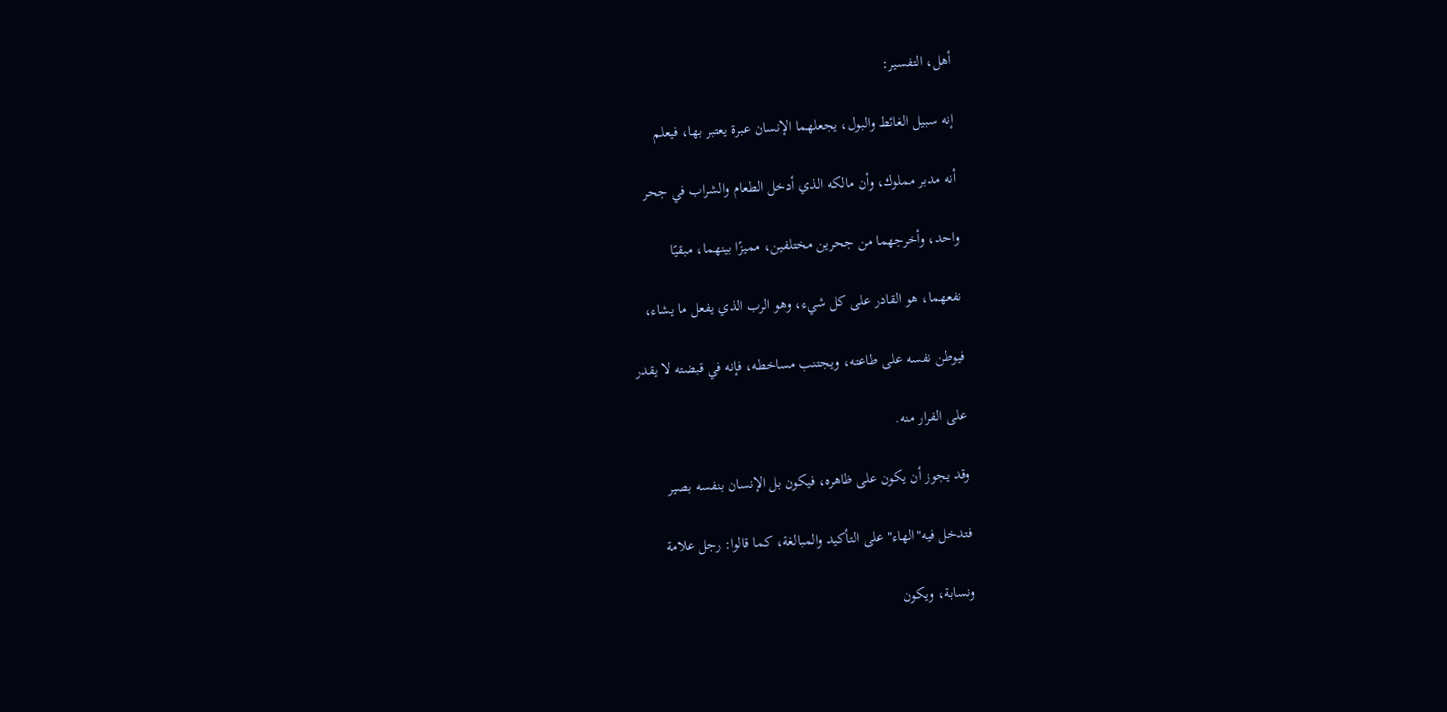أهل، التفسير:

إنه سبيل الغائط والبول، يجعلهما الإنسان عبرة يعتبر بها، فيعلم

أنه مدبر مملوك، وأن مالكه الذي أدخل الطعام والشراب في جحر

واحد، وأخرجهما من جحرين مختلفين، مميزًا بينهما، مبقيًا

نفعهما، هو القادر على كل شيء، وهو الرب الذي يفعل ما يشاء،

فيوطن نفسه على طاعته، ويجتنب مساخطه، فإنه في قبضته لا يقدر

على الفرار منه.

وقد يجوز أن يكون على ظاهره، فيكون بل الإنسان بنفسه بصير

فتدخل فيه"الهاء"على التأكيد والمبالغة، كما قالوا: رجل علامة

ونسابة، ويكون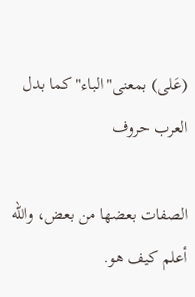(عَلى) بمعنى"الباء"كما بدل العرب حروف

الصفات بعضها من بعض، والله أعلم كيف هو.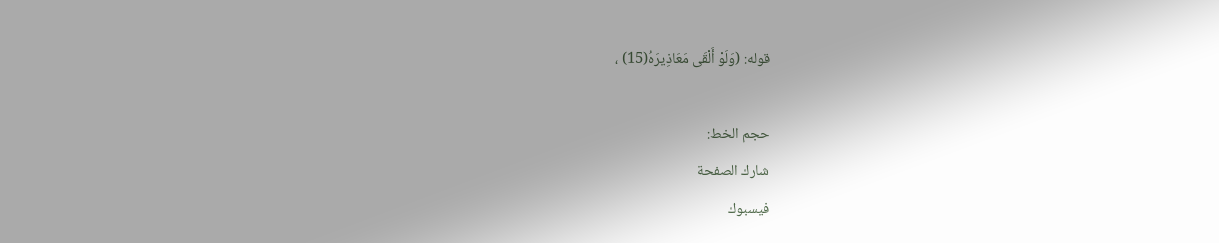قوله: (وَلَوْ أَلْقَى مَعَاذِيرَهُ(15) ،

حجم الخط:
شارك الصفحة
فيسبوك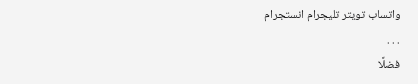واتساب تويتر تليجرام انستجرام
. . .
فضلًا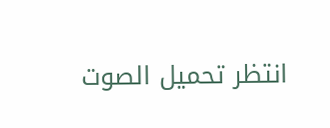انتظر تحميل الصوت